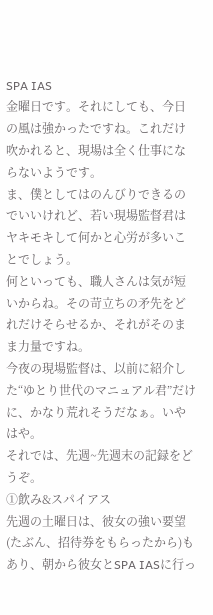SPA IAS
金曜日です。それにしても、今日の風は強かったですね。これだけ吹かれると、現場は全く仕事にならないようです。
ま、僕としてはのんびりできるのでいいけれど、若い現場監督君はヤキモキして何かと心労が多いことでしょう。
何といっても、職人さんは気が短いからね。その苛立ちの矛先をどれだけそらせるか、それがそのまま力量ですね。
今夜の現場監督は、以前に紹介した“ゆとり世代のマニュアル君”だけに、かなり荒れそうだなぁ。いやはや。
それでは、先週~先週末の記録をどうぞ。
①飲み&スパイアス
先週の土曜日は、彼女の強い要望(たぶん、招待券をもらったから)もあり、朝から彼女とSPA IASに行っ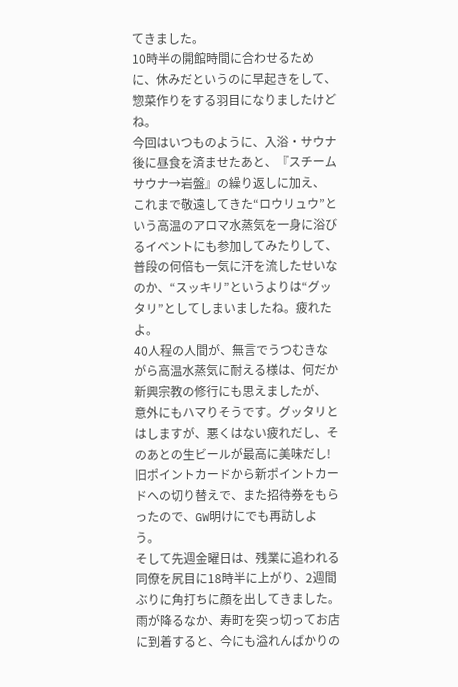てきました。
10時半の開館時間に合わせるために、休みだというのに早起きをして、惣菜作りをする羽目になりましたけどね。
今回はいつものように、入浴・サウナ後に昼食を済ませたあと、『スチームサウナ→岩盤』の繰り返しに加え、
これまで敬遠してきた“ロウリュウ”という高温のアロマ水蒸気を一身に浴びるイベントにも参加してみたりして、
普段の何倍も一気に汗を流したせいなのか、“スッキリ”というよりは“グッタリ”としてしまいましたね。疲れたよ。
40人程の人間が、無言でうつむきながら高温水蒸気に耐える様は、何だか新興宗教の修行にも思えましたが、
意外にもハマりそうです。グッタリとはしますが、悪くはない疲れだし、そのあとの生ビールが最高に美味だし!
旧ポイントカードから新ポイントカードへの切り替えで、また招待券をもらったので、GW明けにでも再訪しよう。
そして先週金曜日は、残業に追われる同僚を尻目に18時半に上がり、2週間ぶりに角打ちに顔を出してきました。
雨が降るなか、寿町を突っ切ってお店に到着すると、今にも溢れんばかりの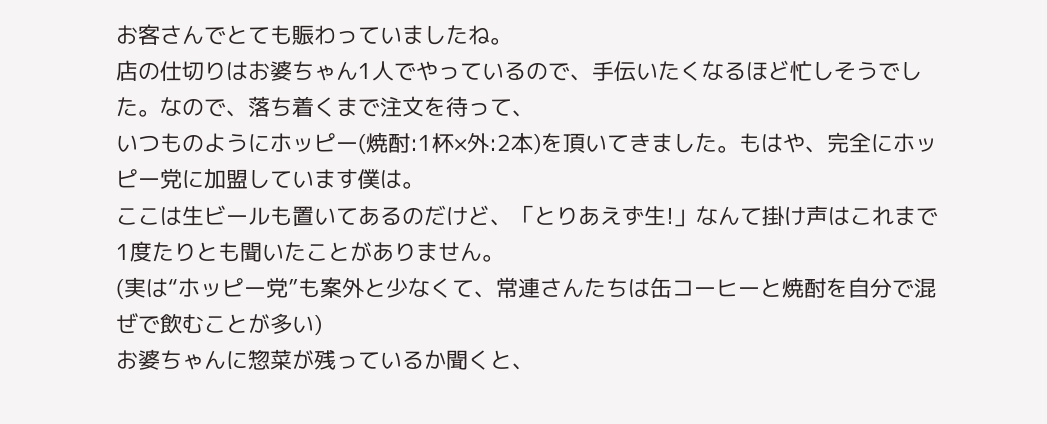お客さんでとても賑わっていましたね。
店の仕切りはお婆ちゃん1人でやっているので、手伝いたくなるほど忙しそうでした。なので、落ち着くまで注文を待って、
いつものようにホッピー(焼酎:1杯×外:2本)を頂いてきました。もはや、完全にホッピー党に加盟しています僕は。
ここは生ビールも置いてあるのだけど、「とりあえず生!」なんて掛け声はこれまで1度たりとも聞いたことがありません。
(実は“ホッピー党”も案外と少なくて、常連さんたちは缶コーヒーと焼酎を自分で混ぜで飲むことが多い)
お婆ちゃんに惣菜が残っているか聞くと、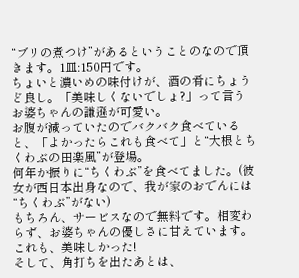“ブリの煮つけ”があるということのなので頂きます。1皿:150円です。
ちょいと濃いめの味付けが、酒の肴にちょうど良し。「美味しくないでしょ?」って言うお婆ちゃんの謙遜が可愛い。
お腹が減っていたのでバクバク食べていると、「よかったらこれも食べて」と“大根とちくわぶの田楽風”が登場。
何年か振りに“ちくわぶ”を食べてました。(彼女が西日本出身なので、我が家のおでんには“ちくわぶ”がない)
もちろん、サービスなので無料です。相変わらず、お婆ちゃんの優しさに甘えています。これも、美味しかった!
そして、角打ちを出たあとは、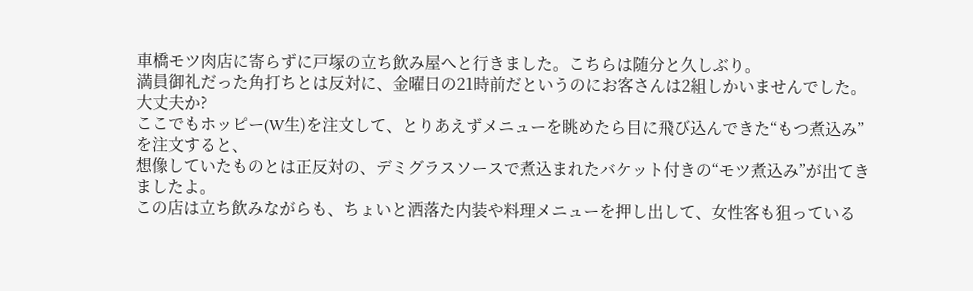車橋モツ肉店に寄らずに戸塚の立ち飲み屋へと行きました。こちらは随分と久しぶり。
満員御礼だった角打ちとは反対に、金曜日の21時前だというのにお客さんは2組しかいませんでした。大丈夫か?
ここでもホッピー(W生)を注文して、とりあえずメニューを眺めたら目に飛び込んできた“もつ煮込み”を注文すると、
想像していたものとは正反対の、デミグラスソースで煮込まれたバケット付きの“モツ煮込み”が出てきましたよ。
この店は立ち飲みながらも、ちょいと洒落た内装や料理メニューを押し出して、女性客も狙っている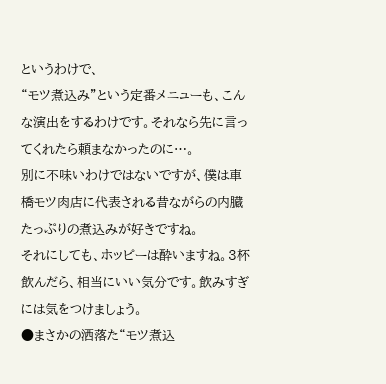というわけで、
“モツ煮込み”という定番メニューも、こんな演出をするわけです。それなら先に言ってくれたら頼まなかったのに…。
別に不味いわけではないですが、僕は車橋モツ肉店に代表される昔ながらの内臓たっぷりの煮込みが好きですね。
それにしても、ホッピーは酔いますね。3杯飲んだら、相当にいい気分です。飲みすぎには気をつけましょう。
●まさかの洒落た“モツ煮込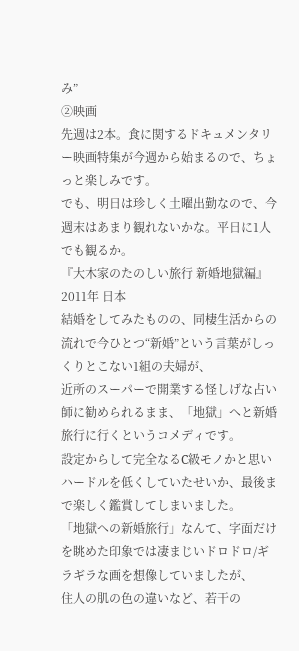み”
②映画
先週は2本。食に関するドキュメンタリー映画特集が今週から始まるので、ちょっと楽しみです。
でも、明日は珍しく土曜出勤なので、今週末はあまり観れないかな。平日に1人でも観るか。
『大木家のたのしい旅行 新婚地獄編』 2011年 日本
結婚をしてみたものの、同棲生活からの流れで今ひとつ“新婚”という言葉がしっくりとこない1組の夫婦が、
近所のスーパーで開業する怪しげな占い師に勧められるまま、「地獄」へと新婚旅行に行くというコメディです。
設定からして完全なるC級モノかと思いハードルを低くしていたせいか、最後まで楽しく鑑賞してしまいました。
「地獄への新婚旅行」なんて、字面だけを眺めた印象では凄まじいドロドロ/ギラギラな画を想像していましたが、
住人の肌の色の違いなど、若干の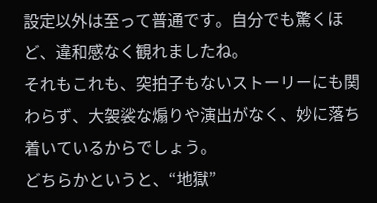設定以外は至って普通です。自分でも驚くほど、違和感なく観れましたね。
それもこれも、突拍子もないストーリーにも関わらず、大袈裟な煽りや演出がなく、妙に落ち着いているからでしょう。
どちらかというと、“地獄”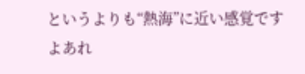というよりも“熱海”に近い感覚ですよあれ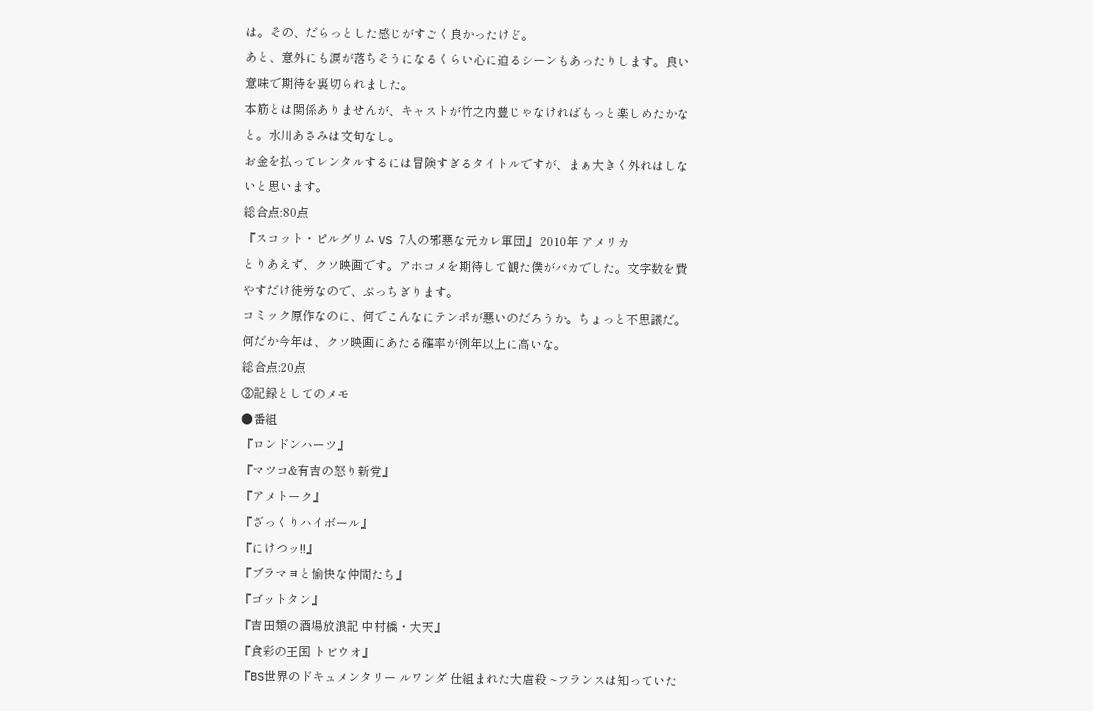は。その、だらっとした感じがすごく良かったけど。
あと、意外にも涙が落ちそうになるくらい心に迫るシーンもあったりします。良い意味で期待を裏切られました。
本筋とは関係ありませんが、キャストが竹之内豊じゃなければもっと楽しめたかなと。水川あさみは文句なし。
お金を払ってレンタルするには冒険すぎるタイトルですが、まぁ大きく外れはしないと思います。
総合点:80点
『スコット・ピルグリム VS 7人の邪悪な元カレ軍団』 2010年 アメリカ
とりあえず、クソ映画です。アホコメを期待して観た僕がバカでした。文字数を費やすだけ徒労なので、ぶっちぎります。
コミック原作なのに、何でこんなにテンポが悪いのだろうか。ちょっと不思議だ。
何だか今年は、クソ映画にあたる確率が例年以上に高いな。
総合点:20点
③記録としてのメモ
●番組
『ロンドンハーツ』
『マツコ&有吉の怒り新党』
『アメトーク』
『ざっくりハイボール』
『にけつッ!!』
『ブラマヨと愉快な仲間たち』
『ゴットタン』
『吉田類の酒場放浪記 中村橋・大天』
『食彩の王国 トビウオ』
『BS世界のドキュメンタリー ルワンダ 仕組まれた大虐殺 ~フランスは知っていた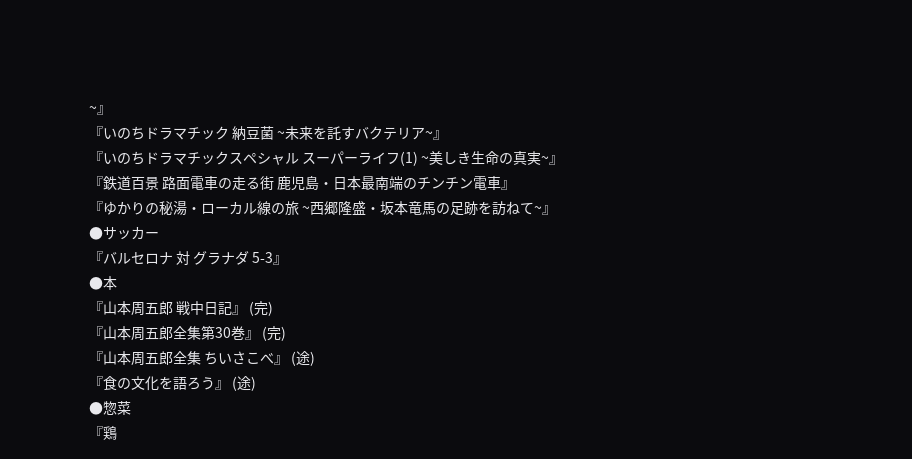~』
『いのちドラマチック 納豆菌 ~未来を託すバクテリア~』
『いのちドラマチックスペシャル スーパーライフ(1) ~美しき生命の真実~』
『鉄道百景 路面電車の走る街 鹿児島・日本最南端のチンチン電車』
『ゆかりの秘湯・ローカル線の旅 ~西郷隆盛・坂本竜馬の足跡を訪ねて~』
●サッカー
『バルセロナ 対 グラナダ 5-3』
●本
『山本周五郎 戦中日記』 (完)
『山本周五郎全集第30巻』 (完)
『山本周五郎全集 ちいさこべ』 (途)
『食の文化を語ろう』 (途)
●惣菜
『鶏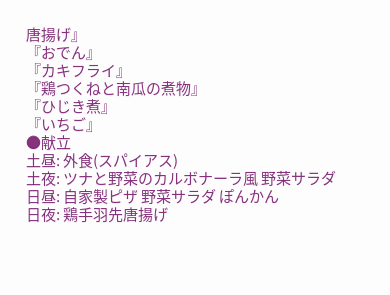唐揚げ』
『おでん』
『カキフライ』
『鶏つくねと南瓜の煮物』
『ひじき煮』
『いちご』
●献立
土昼: 外食(スパイアス)
土夜: ツナと野菜のカルボナーラ風 野菜サラダ
日昼: 自家製ピザ 野菜サラダ ぽんかん
日夜: 鶏手羽先唐揚げ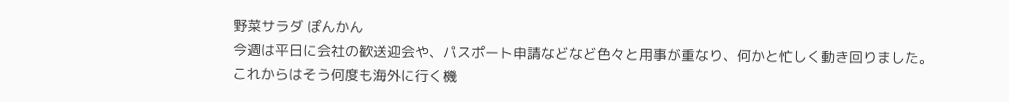野菜サラダ ぽんかん
今週は平日に会社の歓送迎会や、パスポート申請などなど色々と用事が重なり、何かと忙しく動き回りました。
これからはそう何度も海外に行く機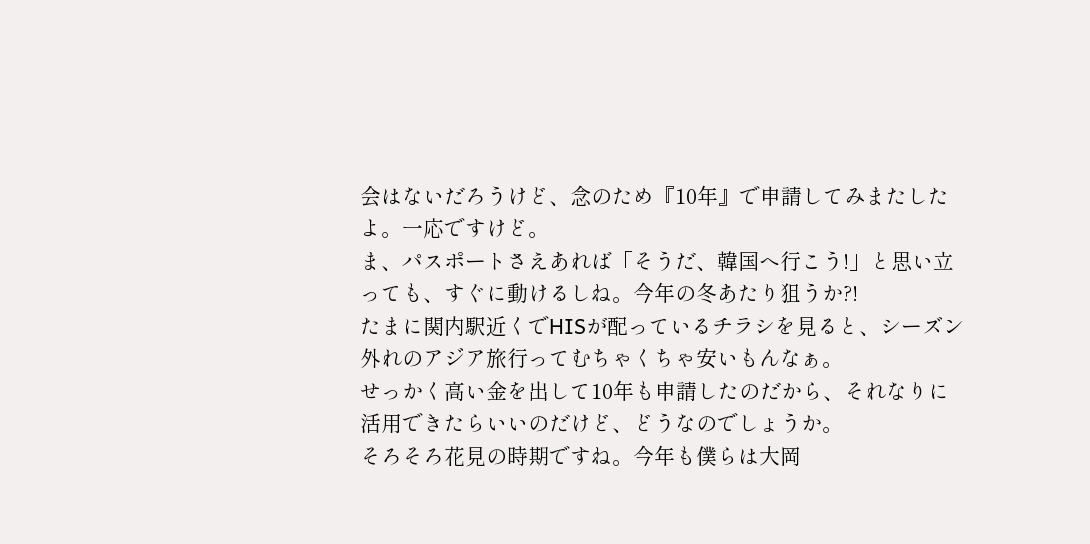会はないだろうけど、念のため『10年』で申請してみまたしたよ。一応ですけど。
ま、パスポートさえあれば「そうだ、韓国へ行こう!」と思い立っても、すぐに動けるしね。今年の冬あたり狙うか?!
たまに関内駅近くでHISが配っているチラシを見ると、シーズン外れのアジア旅行ってむちゃくちゃ安いもんなぁ。
せっかく高い金を出して10年も申請したのだから、それなりに活用できたらいいのだけど、どうなのでしょうか。
そろそろ花見の時期ですね。今年も僕らは大岡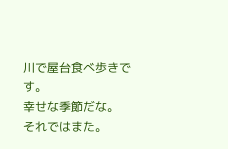川で屋台食べ歩きです。
幸せな季節だな。
それではまた。